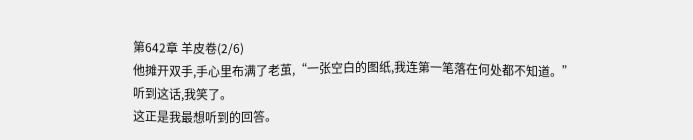第642章 羊皮卷(2/6)
他摊开双手,手心里布满了老茧,“一张空白的图纸,我连第一笔落在何处都不知道。”
听到这话,我笑了。
这正是我最想听到的回答。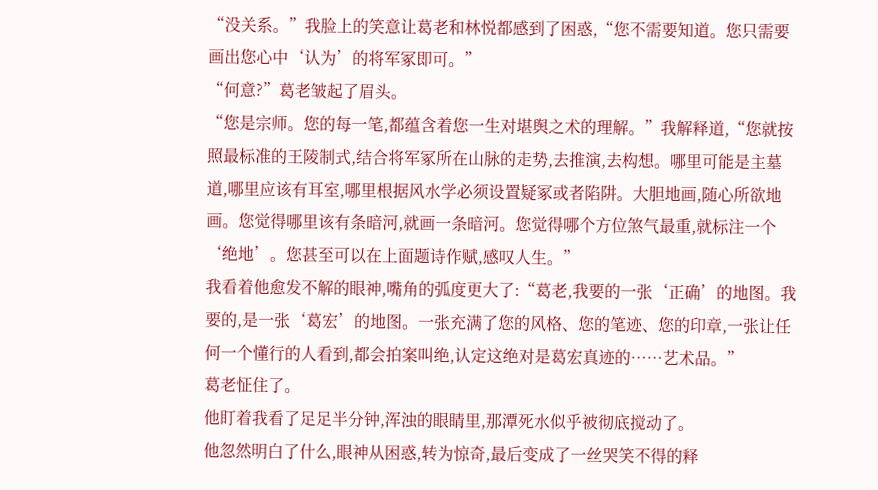“没关系。”我脸上的笑意让葛老和林悦都感到了困惑,“您不需要知道。您只需要画出您心中‘认为’的将军冢即可。”
“何意?”葛老皱起了眉头。
“您是宗师。您的每一笔,都蕴含着您一生对堪舆之术的理解。”我解释道,“您就按照最标准的王陵制式,结合将军冢所在山脉的走势,去推演,去构想。哪里可能是主墓道,哪里应该有耳室,哪里根据风水学必须设置疑冢或者陷阱。大胆地画,随心所欲地画。您觉得哪里该有条暗河,就画一条暗河。您觉得哪个方位煞气最重,就标注一个‘绝地’。您甚至可以在上面题诗作赋,感叹人生。”
我看着他愈发不解的眼神,嘴角的弧度更大了:“葛老,我要的一张‘正确’的地图。我要的,是一张‘葛宏’的地图。一张充满了您的风格、您的笔迹、您的印章,一张让任何一个懂行的人看到,都会拍案叫绝,认定这绝对是葛宏真迹的……艺术品。”
葛老怔住了。
他盯着我看了足足半分钟,浑浊的眼睛里,那潭死水似乎被彻底搅动了。
他忽然明白了什么,眼神从困惑,转为惊奇,最后变成了一丝哭笑不得的释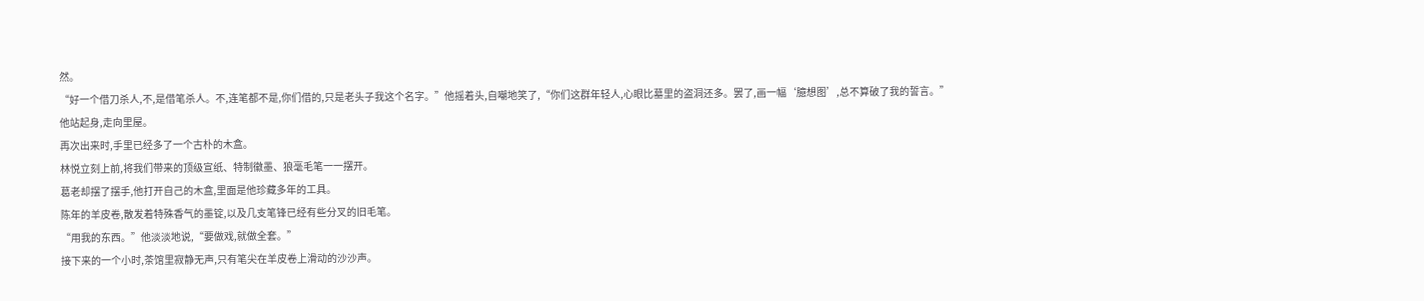然。
“好一个借刀杀人,不,是借笔杀人。不,连笔都不是,你们借的,只是老头子我这个名字。”他摇着头,自嘲地笑了,“你们这群年轻人,心眼比墓里的盗洞还多。罢了,画一幅‘臆想图’,总不算破了我的誓言。”
他站起身,走向里屋。
再次出来时,手里已经多了一个古朴的木盒。
林悦立刻上前,将我们带来的顶级宣纸、特制徽墨、狼毫毛笔一一摆开。
葛老却摆了摆手,他打开自己的木盒,里面是他珍藏多年的工具。
陈年的羊皮卷,散发着特殊香气的墨锭,以及几支笔锋已经有些分叉的旧毛笔。
“用我的东西。”他淡淡地说,“要做戏,就做全套。”
接下来的一个小时,茶馆里寂静无声,只有笔尖在羊皮卷上滑动的沙沙声。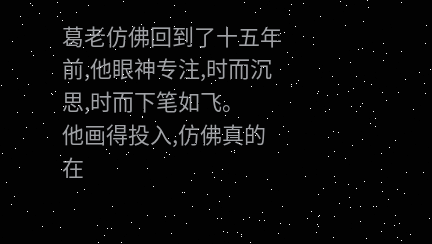葛老仿佛回到了十五年前,他眼神专注,时而沉思,时而下笔如飞。
他画得投入,仿佛真的在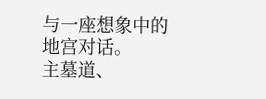与一座想象中的地宫对话。
主墓道、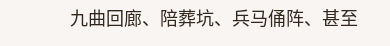九曲回廊、陪葬坑、兵马俑阵、甚至